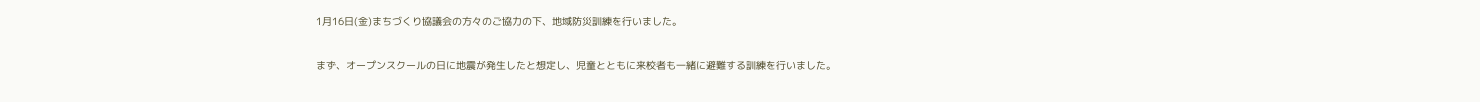1月16日(金)まちづくり協議会の方々のご協力の下、地域防災訓練を行いました。

まず、オープンスクールの日に地震が発生したと想定し、児童とともに来校者も一緒に避難する訓練を行いました。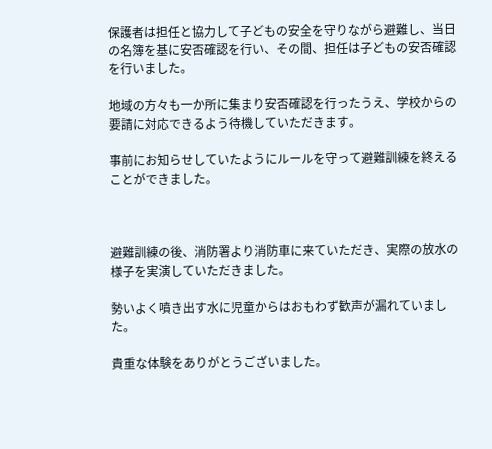保護者は担任と協力して子どもの安全を守りながら避難し、当日の名簿を基に安否確認を行い、その間、担任は子どもの安否確認を行いました。

地域の方々も一か所に集まり安否確認を行ったうえ、学校からの要請に対応できるよう待機していただきます。

事前にお知らせしていたようにルールを守って避難訓練を終えることができました。



避難訓練の後、消防署より消防車に来ていただき、実際の放水の様子を実演していただきました。

勢いよく噴き出す水に児童からはおもわず歓声が漏れていました。

貴重な体験をありがとうございました。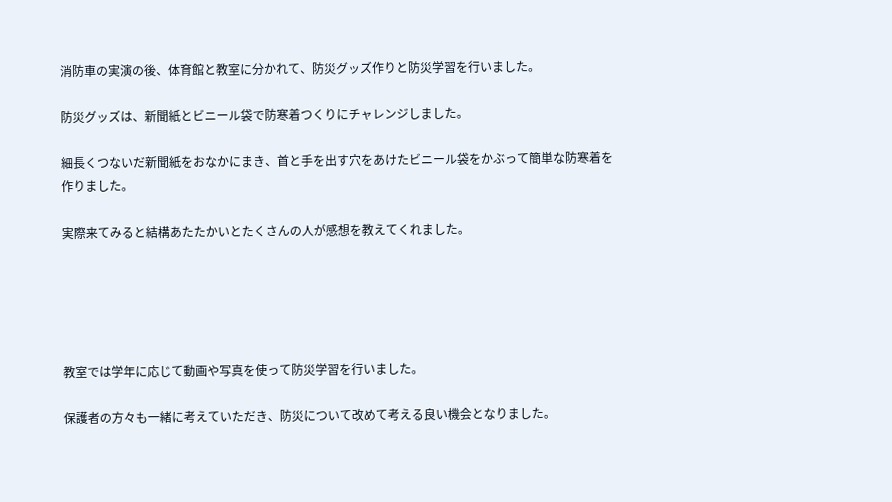消防車の実演の後、体育館と教室に分かれて、防災グッズ作りと防災学習を行いました。

防災グッズは、新聞紙とビニール袋で防寒着つくりにチャレンジしました。

細長くつないだ新聞紙をおなかにまき、首と手を出す穴をあけたビニール袋をかぶって簡単な防寒着を作りました。

実際来てみると結構あたたかいとたくさんの人が感想を教えてくれました。





教室では学年に応じて動画や写真を使って防災学習を行いました。

保護者の方々も一緒に考えていただき、防災について改めて考える良い機会となりました。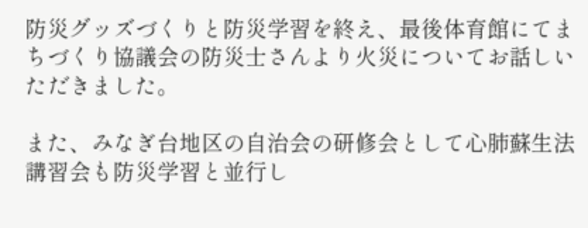防災グッズづくりと防災学習を終え、最後体育館にてまちづくり協議会の防災士さんより火災についてお話しいただきました。

また、みなぎ台地区の自治会の研修会として心肺蘇生法講習会も防災学習と並行し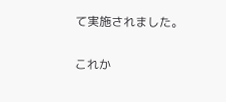て実施されました。

これか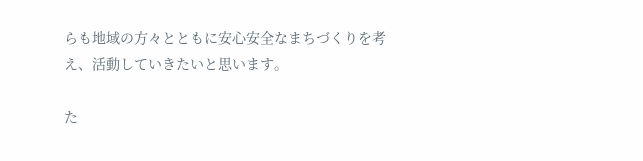らも地域の方々とともに安心安全なまちづくりを考え、活動していきたいと思います。

た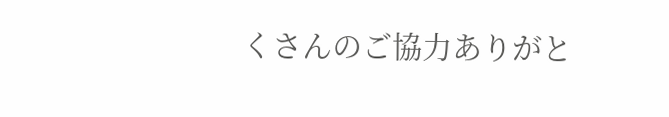くさんのご協力ありがと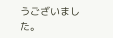うございました。